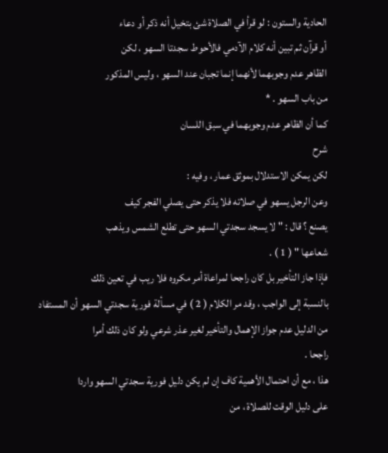الحادية والستون : لو قرأ في الصلاة شئ بتخيل أنه ذكر أو دعاء
أو قرآن ثم تبين أنه كلام الآدمي فالأحوط سجدتا السهو ، لكن
الظاهر عدم وجوبهما لأنهما إنما تجبان عند السهو ، وليس المذكور
من باب السهو . *
كما أن الظاهر عدم وجوبهما في سبق اللسان
شرح
لكن يمكن الاستدلال بموثق عمار ، وفيه :
وعن الرجل يسهو في صلاته فلا يذكر حتى يصلي الفجر كيف
يصنع ؟ قال : " لا يسجد سجدتي السهو حتى تطلع الشمس ويذهب
شعاعها " ( 1 ) .
فإذا جاز التأخير بل كان راجحا لمراعاة أمر مكروه فلا ريب في تعين ذلك
بالنسبة إلى الواجب ، وقد مر الكلام ( 2 ) في مسألة فورية سجدتي السهو أن المستفاد
من الدليل عدم جواز الإهمال والتأخير لغير عذر شرعي ولو كان ذلك أمرا
راجحا .
هذا ، مع أن احتمال الأهمية كاف إن لم يكن دليل فورية سجدتي السهو واردا
على دليل الوقت للصلاة ، من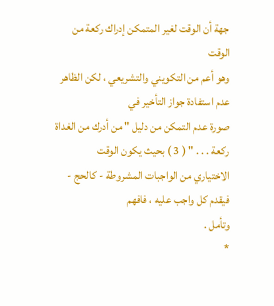جهة أن الوقت لغير المتمكن إدراك ركعة من الوقت
وهو أعم من التكويني والتشريعي ، لكن الظاهر عدم استفادة جواز التأخير في
صورة عدم التمكن من دليل " من أدرك من الغداة ركعة . . . " ( 3 ) بحيث يكون الوقت
الاختياري من الواجبات المشروطة - كالحج - فيقدم كل واجب عليه ، فافهم
وتأمل .
*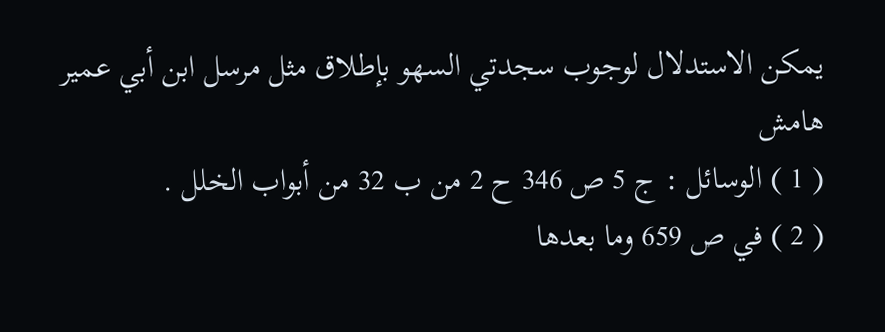يمكن الاستدلال لوجوب سجدتي السهو بإطلاق مثل مرسل ابن أبي عمير
هامش
( 1 ) الوسائل : ج 5 ص 346 ح 2 من ب 32 من أبواب الخلل .
( 2 ) في ص 659 وما بعدها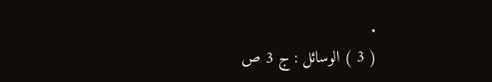.
( 3 ) الوسائل : ج 3 ص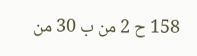158 ح 2 من ب 30 من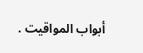أبواب المواقيت .